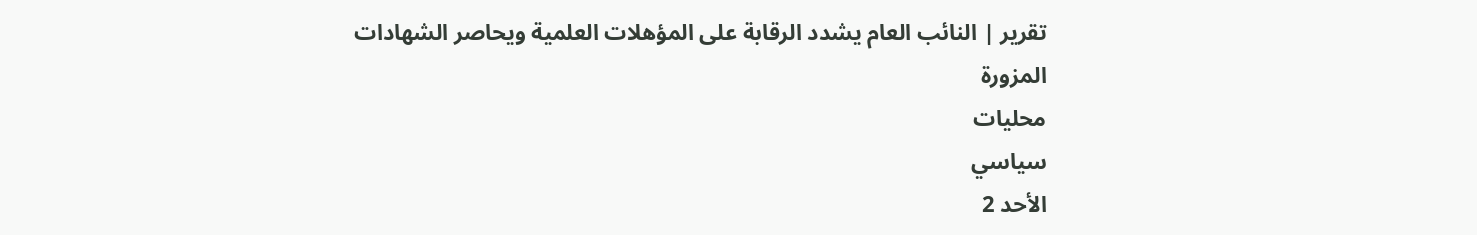تقرير | النائب العام يشدد الرقابة على المؤهلات العلمية ويحاصر الشهادات المزورة
محليات
سياسي
الأحد 2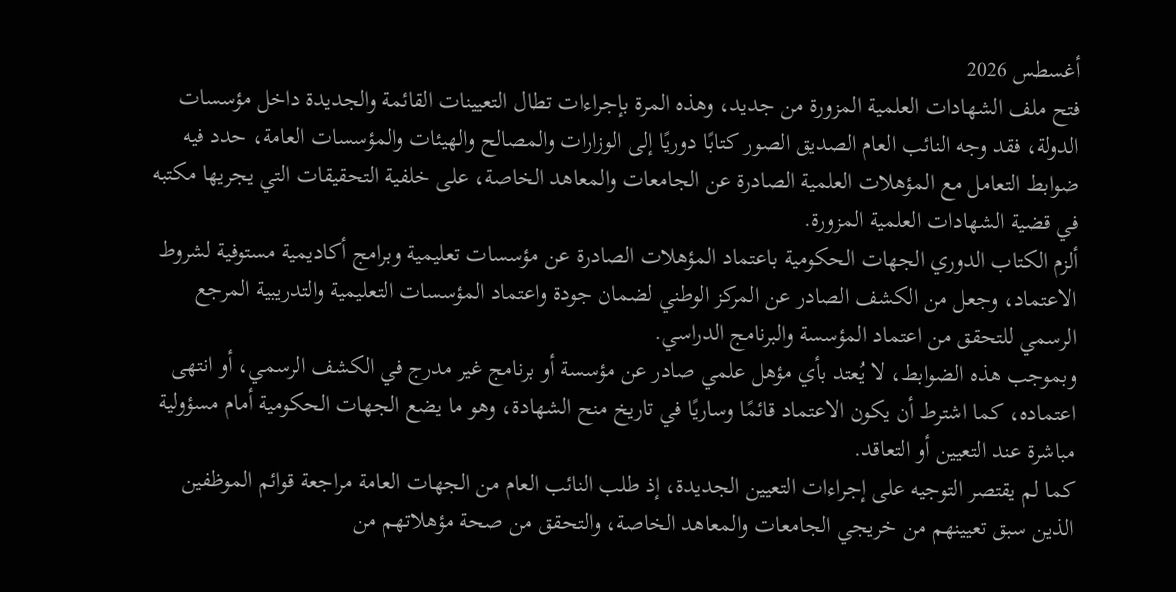أغسطس 2026
فتح ملف الشهادات العلمية المزورة من جديد، وهذه المرة بإجراءات تطال التعيينات القائمة والجديدة داخل مؤسسات الدولة، فقد وجه النائب العام الصديق الصور كتابًا دوريًا إلى الوزارات والمصالح والهيئات والمؤسسات العامة، حدد فيه ضوابط التعامل مع المؤهلات العلمية الصادرة عن الجامعات والمعاهد الخاصة، على خلفية التحقيقات التي يجريها مكتبه في قضية الشهادات العلمية المزورة.
ألزم الكتاب الدوري الجهات الحكومية باعتماد المؤهلات الصادرة عن مؤسسات تعليمية وبرامج أكاديمية مستوفية لشروط الاعتماد، وجعل من الكشف الصادر عن المركز الوطني لضمان جودة واعتماد المؤسسات التعليمية والتدريبية المرجع الرسمي للتحقق من اعتماد المؤسسة والبرنامج الدراسي.
وبموجب هذه الضوابط، لا يُعتد بأي مؤهل علمي صادر عن مؤسسة أو برنامج غير مدرج في الكشف الرسمي، أو انتهى اعتماده، كما اشترط أن يكون الاعتماد قائمًا وساريًا في تاريخ منح الشهادة، وهو ما يضع الجهات الحكومية أمام مسؤولية مباشرة عند التعيين أو التعاقد.
كما لم يقتصر التوجيه على إجراءات التعيين الجديدة، إذ طلب النائب العام من الجهات العامة مراجعة قوائم الموظفين الذين سبق تعيينهم من خريجي الجامعات والمعاهد الخاصة، والتحقق من صحة مؤهلاتهم من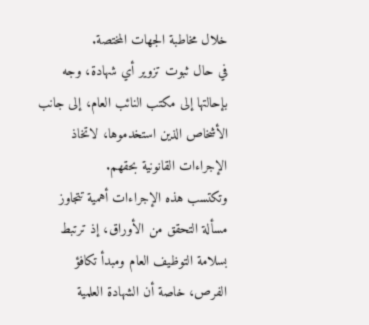خلال مخاطبة الجهات المختصة.
في حال ثبوت تزوير أي شهادة، وجه بإحالتها إلى مكتب النائب العام، إلى جانب الأشخاص الذين استخدموها، لاتخاذ الإجراءات القانونية بحقهم.
وتكتسب هذه الإجراءات أهمية تتجاوز مسألة التحقق من الأوراق، إذ ترتبط بسلامة التوظيف العام ومبدأ تكافؤ الفرص، خاصة أن الشهادة العلمية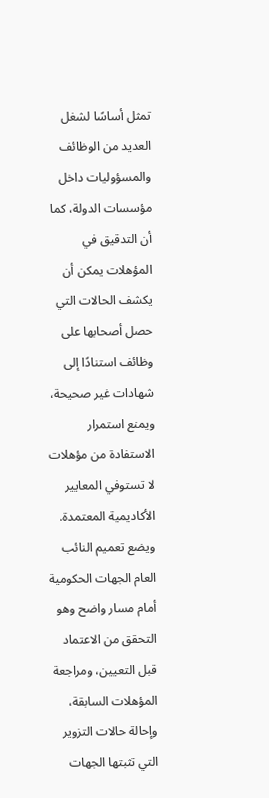تمثل أساسًا لشغل العديد من الوظائف والمسؤوليات داخل مؤسسات الدولة، كما أن التدقيق في المؤهلات يمكن أن يكشف الحالات التي حصل أصحابها على وظائف استنادًا إلى شهادات غير صحيحة، ويمنع استمرار الاستفادة من مؤهلات لا تستوفي المعايير الأكاديمية المعتمدة.
ويضع تعميم النائب العام الجهات الحكومية أمام مسار واضح وهو التحقق من الاعتماد قبل التعيين، ومراجعة المؤهلات السابقة، وإحالة حالات التزوير التي تثبتها الجهات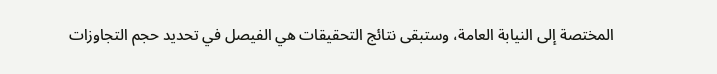المختصة إلى النيابة العامة، وستبقى نتائج التحقيقات هي الفيصل في تحديد حجم التجاوزات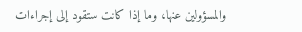والمسؤولين عنها، وما إذا كانت ستقود إلى إجراءات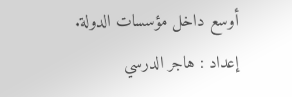أوسع داخل مؤسسات الدولة.
إعداد : هاجر الدرسي